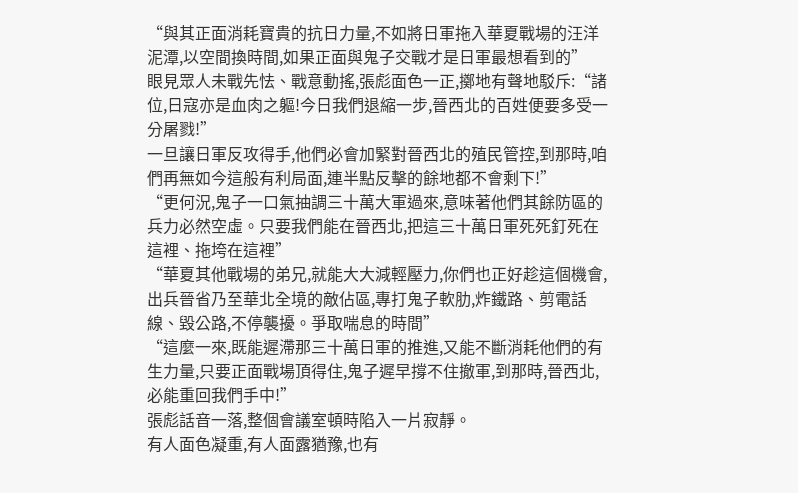“與其正面消耗寶貴的抗日力量,不如將日軍拖入華夏戰場的汪洋泥潭,以空間換時間,如果正面與鬼子交戰才是日軍最想看到的”
眼見眾人未戰先怯、戰意動搖,張彪面色一正,擲地有聲地駁斥:“諸位,日寇亦是血肉之軀!今日我們退縮一步,晉西北的百姓便要多受一分屠戮!”
一旦讓日軍反攻得手,他們必會加緊對晉西北的殖民管控,到那時,咱們再無如今這般有利局面,連半點反擊的餘地都不會剩下!”
“更何況,鬼子一口氣抽調三十萬大軍過來,意味著他們其餘防區的兵力必然空虛。只要我們能在晉西北,把這三十萬日軍死死釘死在這裡、拖垮在這裡”
“華夏其他戰場的弟兄,就能大大減輕壓力,你們也正好趁這個機會,出兵晉省乃至華北全境的敵佔區,專打鬼子軟肋,炸鐵路、剪電話線、毀公路,不停襲擾。爭取喘息的時間”
“這麼一來,既能遲滯那三十萬日軍的推進,又能不斷消耗他們的有生力量,只要正面戰場頂得住,鬼子遲早撐不住撤軍,到那時,晉西北,必能重回我們手中!”
張彪話音一落,整個會議室頓時陷入一片寂靜。
有人面色凝重,有人面露猶豫,也有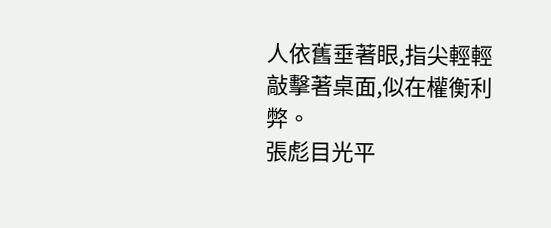人依舊垂著眼,指尖輕輕敲擊著桌面,似在權衡利弊。
張彪目光平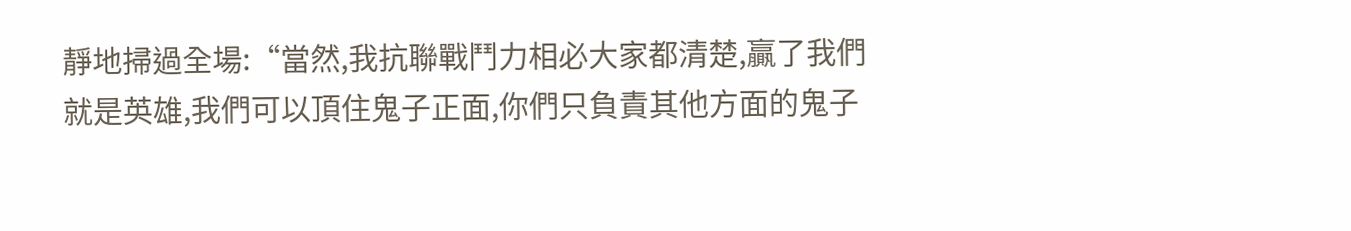靜地掃過全場:“當然,我抗聯戰鬥力相必大家都清楚,贏了我們就是英雄,我們可以頂住鬼子正面,你們只負責其他方面的鬼子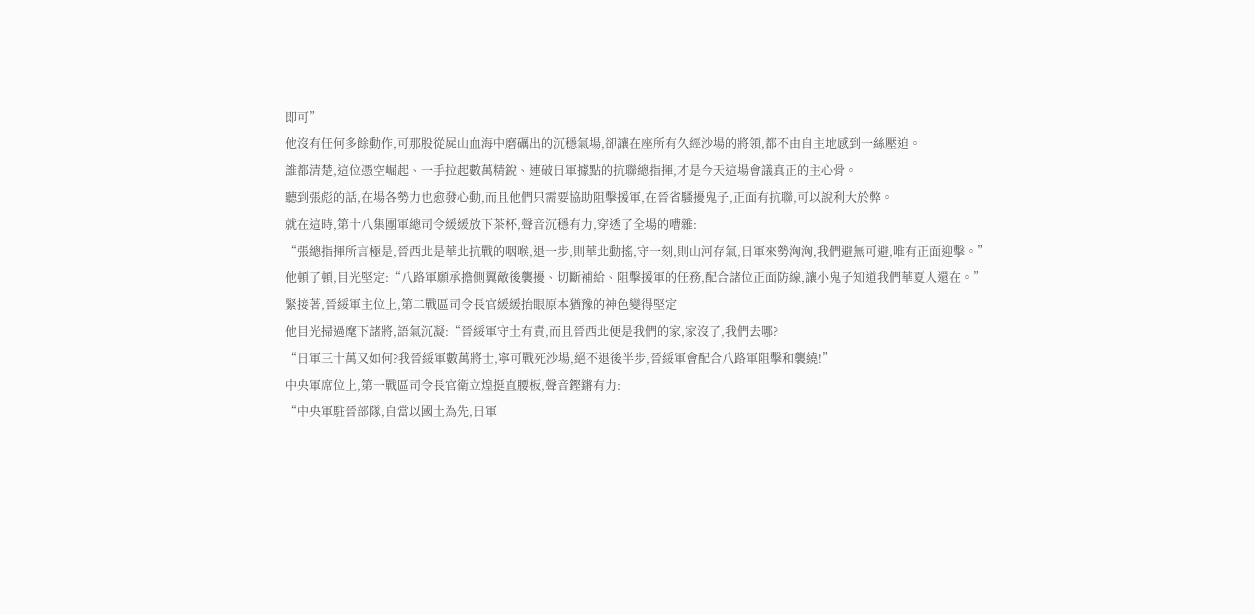即可”
他沒有任何多餘動作,可那股從屍山血海中磨礪出的沉穩氣場,卻讓在座所有久經沙場的將領,都不由自主地感到一絲壓迫。
誰都清楚,這位憑空崛起、一手拉起數萬精銳、連破日軍據點的抗聯總指揮,才是今天這場會議真正的主心骨。
聽到張彪的話,在場各勢力也愈發心動,而且他們只需要協助阻擊援軍,在晉省騷擾鬼子,正面有抗聯,可以說利大於弊。
就在這時,第十八集團軍總司令緩緩放下茶杯,聲音沉穩有力,穿透了全場的嘈雜:
“張總指揮所言極是,晉西北是華北抗戰的咽喉,退一步,則華北動搖,守一刻,則山河存氣,日軍來勢洶洶,我們避無可避,唯有正面迎擊。”
他頓了頓,目光堅定:“八路軍願承擔側翼敵後襲擾、切斷補給、阻擊援軍的任務,配合諸位正面防線,讓小鬼子知道我們華夏人還在。”
緊接著,晉綏軍主位上,第二戰區司令長官緩緩抬眼原本猶豫的神色變得堅定
他目光掃過麾下諸將,語氣沉凝:“晉綏軍守土有責,而且晉西北便是我們的家,家沒了,我們去哪?
“日軍三十萬又如何?我晉綏軍數萬將士,寧可戰死沙場,絕不退後半步,晉綏軍會配合八路軍阻擊和襲繞!”
中央軍席位上,第一戰區司令長官衛立煌挺直腰板,聲音鏗鏘有力:
“中央軍駐晉部隊,自當以國土為先,日軍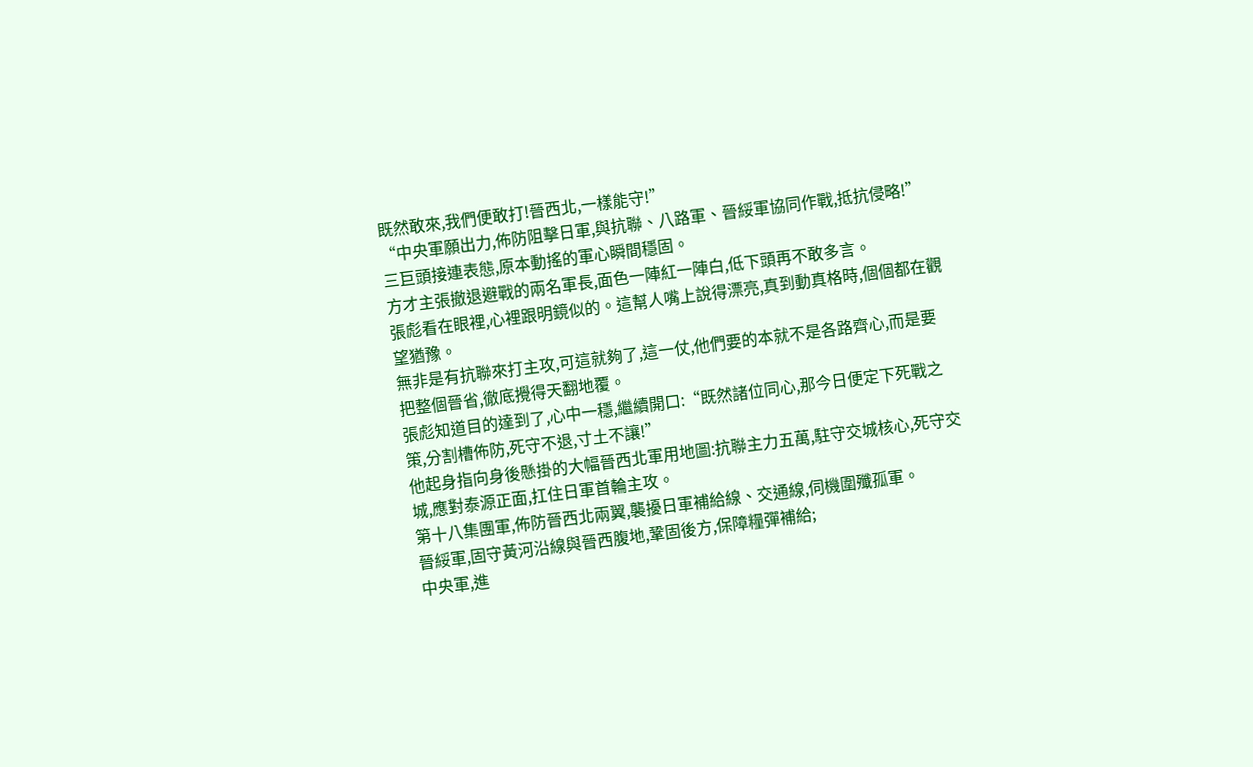既然敢來,我們便敢打!晉西北,一樣能守!”
“中央軍願出力,佈防阻擊日軍,與抗聯、八路軍、晉綏軍協同作戰,抵抗侵略!”
三巨頭接連表態,原本動搖的軍心瞬間穩固。
方才主張撤退避戰的兩名軍長,面色一陣紅一陣白,低下頭再不敢多言。
張彪看在眼裡,心裡跟明鏡似的。這幫人嘴上說得漂亮,真到動真格時,個個都在觀望猶豫。
無非是有抗聯來打主攻,可這就夠了,這一仗,他們要的本就不是各路齊心,而是要把整個晉省,徹底攪得天翻地覆。
張彪知道目的達到了,心中一穩,繼續開口:“既然諸位同心,那今日便定下死戰之策,分割槽佈防,死守不退,寸土不讓!”
他起身指向身後懸掛的大幅晉西北軍用地圖:抗聯主力五萬,駐守交城核心,死守交城,應對泰源正面,扛住日軍首輪主攻。
第十八集團軍,佈防晉西北兩翼,襲擾日軍補給線、交通線,伺機圍殲孤軍。
晉綏軍,固守黃河沿線與晉西腹地,鞏固後方,保障糧彈補給;
中央軍,進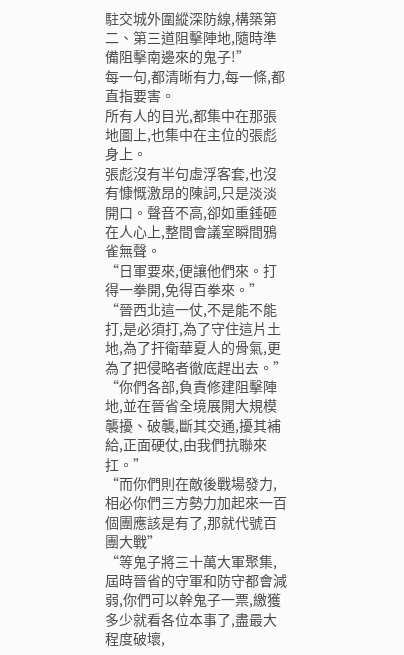駐交城外圍縱深防線,構築第二、第三道阻擊陣地,隨時準備阻擊南邊來的鬼子!”
每一句,都清晰有力,每一條,都直指要害。
所有人的目光,都集中在那張地圖上,也集中在主位的張彪身上。
張彪沒有半句虛浮客套,也沒有慷慨激昂的陳詞,只是淡淡開口。聲音不高,卻如重錘砸在人心上,整間會議室瞬間鴉雀無聲。
“日軍要來,便讓他們來。打得一拳開,免得百拳來。”
“晉西北這一仗,不是能不能打,是必須打,為了守住這片土地,為了扞衛華夏人的骨氣,更為了把侵略者徹底趕出去。”
“你們各部,負責修建阻擊陣地,並在晉省全境展開大規模襲擾、破襲,斷其交通,擾其補給,正面硬仗,由我們抗聯來扛。”
“而你們則在敵後戰場發力,相必你們三方勢力加起來一百個團應該是有了,那就代號百團大戰”
“等鬼子將三十萬大軍聚集,屆時晉省的守軍和防守都會減弱,你們可以幹鬼子一票,繳獲多少就看各位本事了,盡最大程度破壞,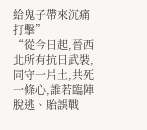給鬼子帶來沉痛打擊”
“從今日起,晉西北所有抗日武裝,同守一片土,共死一條心,誰若臨陣脫逃、貽誤戰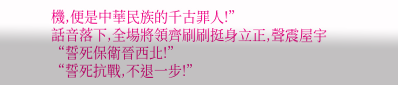機,便是中華民族的千古罪人!”
話音落下,全場將領齊刷刷挺身立正,聲震屋宇
“誓死保衛晉西北!”
“誓死抗戰,不退一步!”